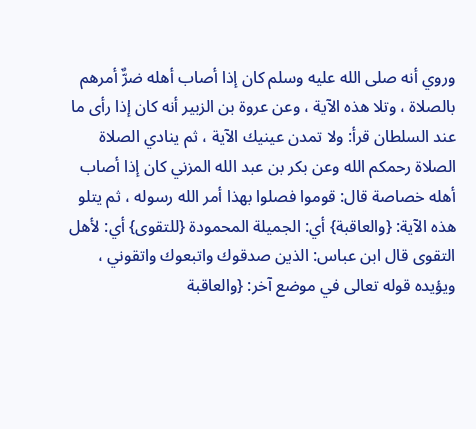وروي أنه صلى الله عليه وسلم كان إذا أصاب أهله ضرٌّ أمرهم بالصلاة ، وتلا هذه الآية ، وعن عروة بن الزبير أنه كان إذا رأى ما عند السلطان قرأ: ولا تمدن عينيك الآية ، ثم ينادي الصلاة الصلاة رحمكم الله وعن بكر بن عبد الله المزني كان إذا أصاب أهله خصاصة قال: قوموا فصلوا بهذا أمر الله رسوله ، ثم يتلو هذه الآية: {والعاقبة} أي: الجميلة المحمودة {للتقوى} أي: لأهل التقوى قال ابن عباس: الذين صدقوك واتبعوك واتقوني ، ويؤيده قوله تعالى في موضع آخر: {والعاقبة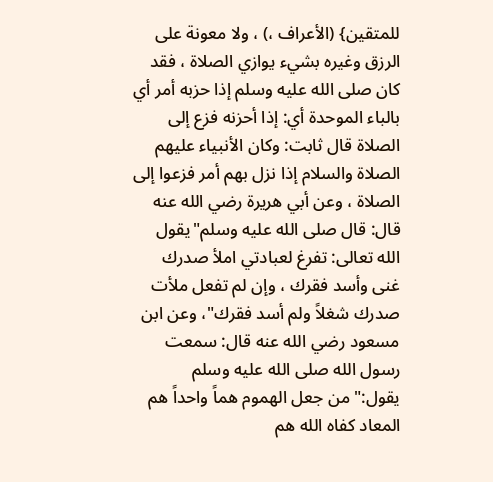للمتقين} (الأعراف ،) ، ولا معونة على الرزق وغيره بشيء يوازي الصلاة ، فقد كان صلى الله عليه وسلم إذا حزبه أمر أي بالباء الموحدة أي: إذا أحزنه فزع إلى الصلاة قال ثابت: وكان الأنبياء عليهم الصلاة والسلام إذا نزل بهم أمر فزعوا إلى الصلاة ، وعن أبي هريرة رضي الله عنه قال: قال صلى الله عليه وسلم"يقول الله تعالى: تفرغ لعبادتي املأ صدرك غنى وأسد فقرك ، وإن لم تفعل ملأت صدرك شغلاً ولم أسد فقرك"، وعن ابن مسعود رضي الله عنه قال: سمعت رسول الله صلى الله عليه وسلم يقول:"من جعل الهموم هماً واحداً هم المعاد كفاه الله هم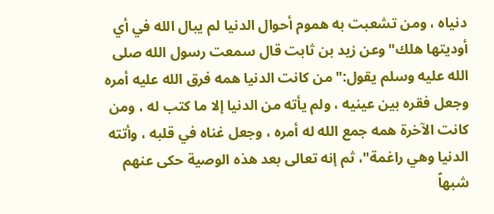دنياه ، ومن تشعبت به هموم أحوال الدنيا لم يبال الله في أي أوديتها هلك"وعن زيد بن ثابت قال سمعت رسول الله صلى الله عليه وسلم يقول:"من كانت الدنيا همه فرق الله عليه أمره وجعل فقره بين عينيه ، ولم يأته من الدنيا إلا ما كتب له ، ومن كانت الآخرة همه جمع الله له أمره ، وجعل غناه في قلبه ، وأتته الدنيا وهي راغمة"، ثم إنه تعالى بعد هذه الوصية حكى عنهم شبهاً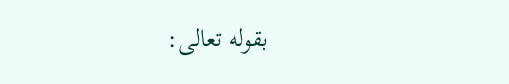بقوله تعالى: